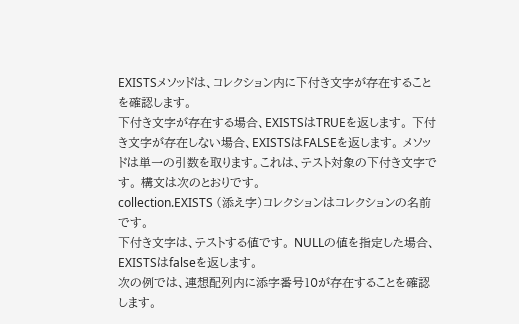EXISTSメソッドは、コレクション内に下付き文字が存在することを確認します。
下付き文字が存在する場合、EXISTSはTRUEを返します。 下付き文字が存在しない場合、EXISTSはFALSEを返します。 メソッドは単一の引数を取ります。これは、テスト対象の下付き文字です。 構文は次のとおりです。
collection.EXISTS (添え字)コレクションはコレクションの名前です。
下付き文字は、テストする値です。 NULLの値を指定した場合、EXISTSはfalseを返します。
次の例では、連想配列内に添字番号10が存在することを確認します。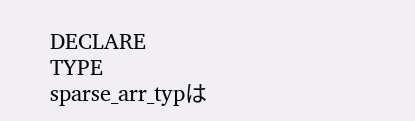DECLARE
TYPE sparse_arr_typは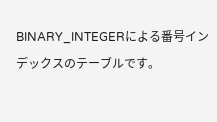BINARY_INTEGERによる番号インデックスのテーブルです。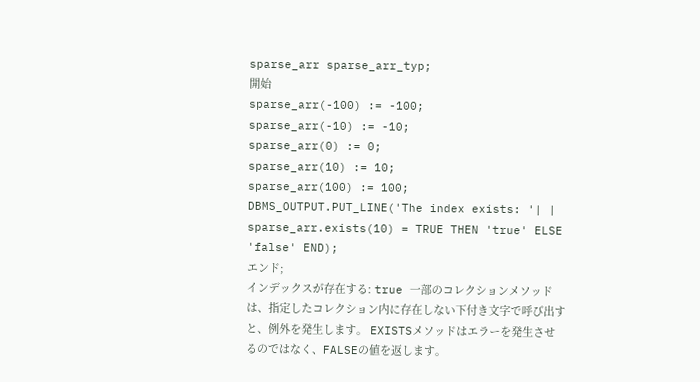sparse_arr sparse_arr_typ;
開始
sparse_arr(-100) := -100;
sparse_arr(-10) := -10;
sparse_arr(0) := 0;
sparse_arr(10) := 10;
sparse_arr(100) := 100;
DBMS_OUTPUT.PUT_LINE('The index exists: '| |
sparse_arr.exists(10) = TRUE THEN 'true' ELSE 'false' END);
エンド;
インデックスが存在する: true 一部のコレクションメソッドは、指定したコレクション内に存在しない下付き文字で呼び出すと、例外を発生します。 EXISTSメソッドはエラーを発生させるのではなく、FALSEの値を返します。